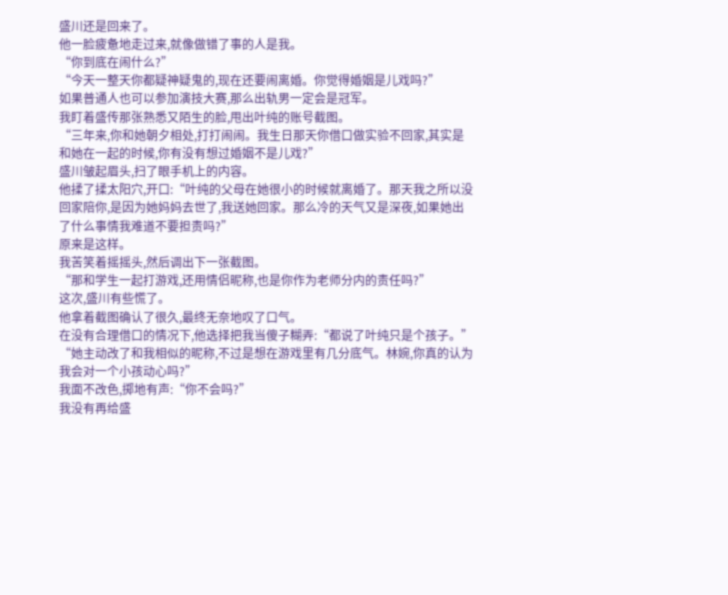盛川还是回来了。
他一脸疲惫地走过来,就像做错了事的人是我。
“你到底在闹什么?”
“今天一整天你都疑神疑鬼的,现在还要闹离婚。你觉得婚姻是儿戏吗?”
如果普通人也可以参加演技大赛,那么出轨男一定会是冠军。
我盯着盛传那张熟悉又陌生的脸,甩出叶纯的账号截图。
“三年来,你和她朝夕相处,打打闹闹。我生日那天你借口做实验不回家,其实是和她在一起的时候,你有没有想过婚姻不是儿戏?”
盛川皱起眉头,扫了眼手机上的内容。
他揉了揉太阳穴,开口:“叶纯的父母在她很小的时候就离婚了。那天我之所以没回家陪你,是因为她妈妈去世了,我送她回家。那么冷的天气又是深夜,如果她出了什么事情我难道不要担责吗?”
原来是这样。
我苦笑着摇摇头,然后调出下一张截图。
“那和学生一起打游戏,还用情侣昵称,也是你作为老师分内的责任吗?”
这次,盛川有些慌了。
他拿着截图确认了很久,最终无奈地叹了口气。
在没有合理借口的情况下,他选择把我当傻子糊弄:“都说了叶纯只是个孩子。”
“她主动改了和我相似的昵称,不过是想在游戏里有几分底气。林婉,你真的认为我会对一个小孩动心吗?”
我面不改色,掷地有声:“你不会吗?”
我没有再给盛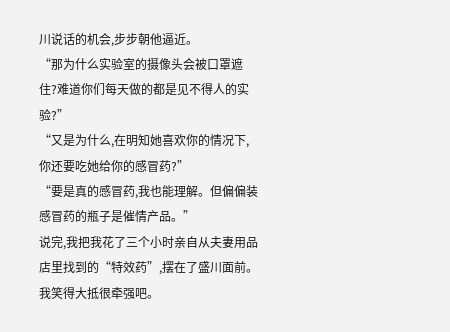川说话的机会,步步朝他逼近。
“那为什么实验室的摄像头会被口罩遮住?难道你们每天做的都是见不得人的实验?”
“又是为什么,在明知她喜欢你的情况下,你还要吃她给你的感冒药?”
“要是真的感冒药,我也能理解。但偏偏装感冒药的瓶子是催情产品。”
说完,我把我花了三个小时亲自从夫妻用品店里找到的“特效药”,摆在了盛川面前。
我笑得大抵很牵强吧。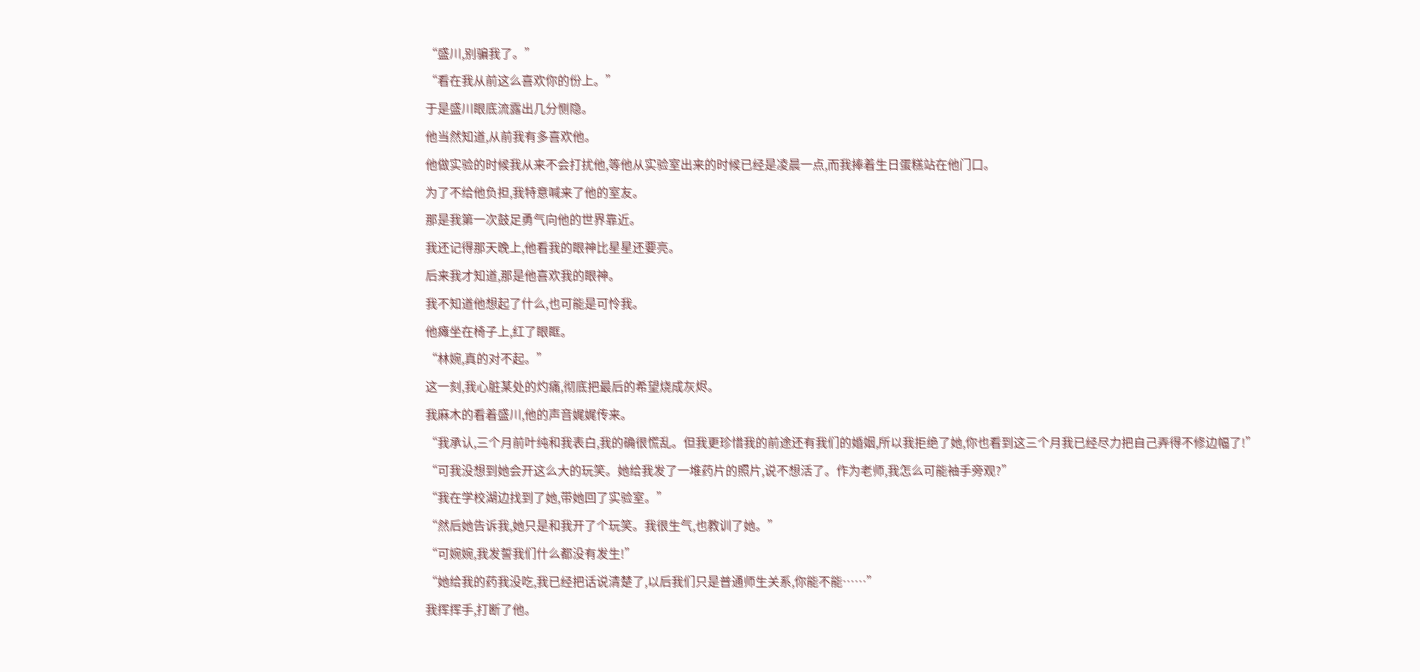“盛川,别骗我了。”
“看在我从前这么喜欢你的份上。”
于是盛川眼底流露出几分恻隐。
他当然知道,从前我有多喜欢他。
他做实验的时候我从来不会打扰他,等他从实验室出来的时候已经是凌晨一点,而我捧着生日蛋糕站在他门口。
为了不给他负担,我特意喊来了他的室友。
那是我第一次鼓足勇气向他的世界靠近。
我还记得那天晚上,他看我的眼神比星星还要亮。
后来我才知道,那是他喜欢我的眼神。
我不知道他想起了什么,也可能是可怜我。
他瘫坐在椅子上,红了眼眶。
“林婉,真的对不起。”
这一刻,我心脏某处的灼痛,彻底把最后的希望烧成灰烬。
我麻木的看着盛川,他的声音娓娓传来。
“我承认,三个月前叶纯和我表白,我的确很慌乱。但我更珍惜我的前途还有我们的婚姻,所以我拒绝了她,你也看到这三个月我已经尽力把自己弄得不修边幅了!”
“可我没想到她会开这么大的玩笑。她给我发了一堆药片的照片,说不想活了。作为老师,我怎么可能袖手旁观?”
“我在学校湖边找到了她,带她回了实验室。”
“然后她告诉我,她只是和我开了个玩笑。我很生气,也教训了她。”
“可婉婉,我发誓我们什么都没有发生!”
“她给我的药我没吃,我已经把话说清楚了,以后我们只是普通师生关系,你能不能……”
我挥挥手,打断了他。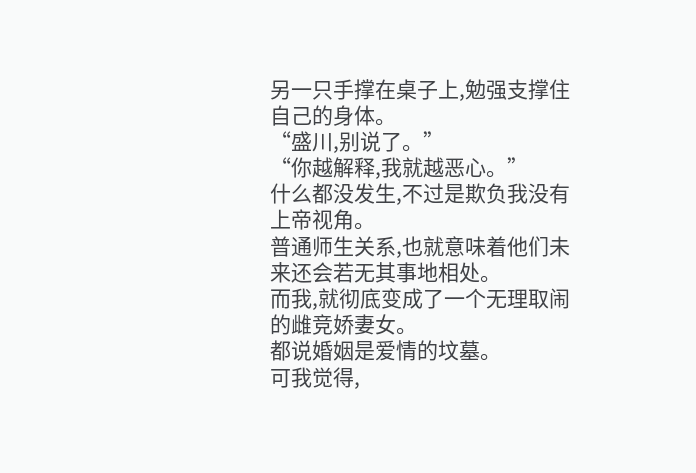另一只手撑在桌子上,勉强支撑住自己的身体。
“盛川,别说了。”
“你越解释,我就越恶心。”
什么都没发生,不过是欺负我没有上帝视角。
普通师生关系,也就意味着他们未来还会若无其事地相处。
而我,就彻底变成了一个无理取闹的雌竞娇妻女。
都说婚姻是爱情的坟墓。
可我觉得,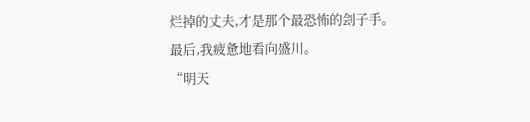烂掉的丈夫,才是那个最恐怖的刽子手。
最后,我疲惫地看向盛川。
“明天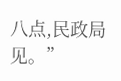八点,民政局见。”